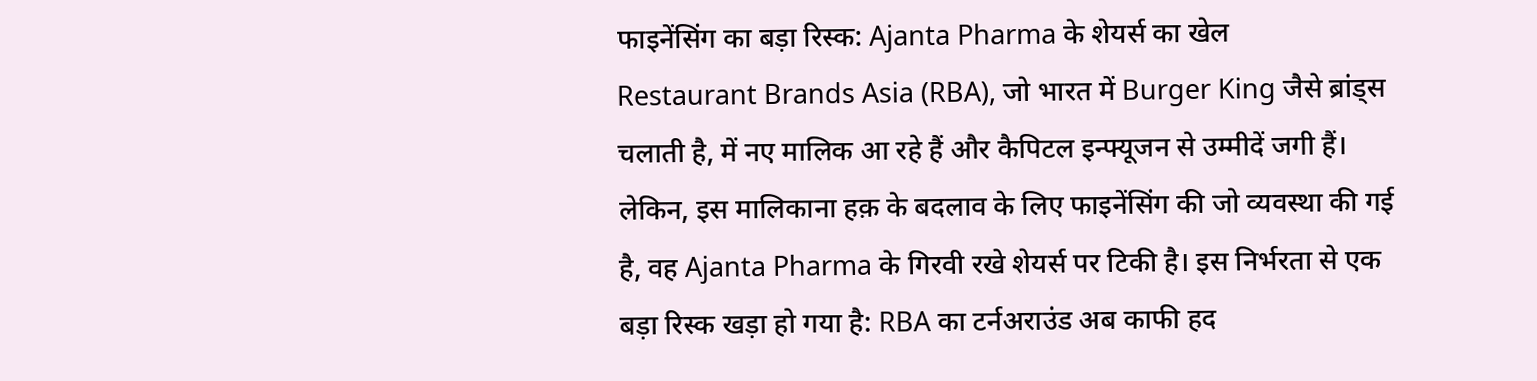फाइनेंसिंग का बड़ा रिस्क: Ajanta Pharma के शेयर्स का खेल
Restaurant Brands Asia (RBA), जो भारत में Burger King जैसे ब्रांड्स चलाती है, में नए मालिक आ रहे हैं और कैपिटल इन्फ्यूजन से उम्मीदें जगी हैं। लेकिन, इस मालिकाना हक़ के बदलाव के लिए फाइनेंसिंग की जो व्यवस्था की गई है, वह Ajanta Pharma के गिरवी रखे शेयर्स पर टिकी है। इस निर्भरता से एक बड़ा रिस्क खड़ा हो गया है: RBA का टर्नअराउंड अब काफी हद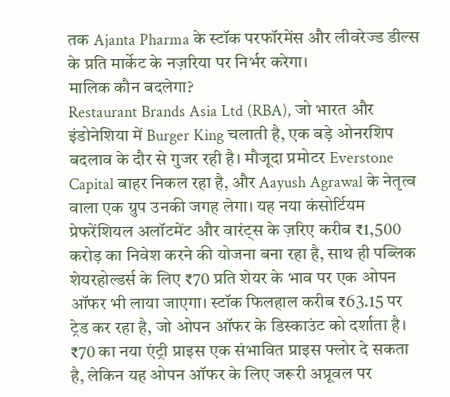तक Ajanta Pharma के स्टॉक परफॉरमेंस और लीवरेज्ड डील्स के प्रति मार्केट के नज़रिया पर निर्भर करेगा।
मालिक कौन बदलेगा?
Restaurant Brands Asia Ltd (RBA), जो भारत और इंडोनेशिया में Burger King चलाती है, एक बड़े ओनरशिप बदलाव के दौर से गुजर रही है। मौजूदा प्रमोटर Everstone Capital बाहर निकल रहा है, और Aayush Agrawal के नेतृत्व वाला एक ग्रुप उनकी जगह लेगा। यह नया कंसोर्टियम प्रेफरेंशियल अलॉटमेंट और वारंट्स के ज़रिए करीब ₹1,500 करोड़ का निवेश करने की योजना बना रहा है, साथ ही पब्लिक शेयरहोल्डर्स के लिए ₹70 प्रति शेयर के भाव पर एक ओपन ऑफर भी लाया जाएगा। स्टॉक फिलहाल करीब ₹63.15 पर ट्रेड कर रहा है, जो ओपन ऑफर के डिस्काउंट को दर्शाता है। ₹70 का नया एंट्री प्राइस एक संभावित प्राइस फ्लोर दे सकता है, लेकिन यह ओपन ऑफर के लिए जरूरी अप्रूवल पर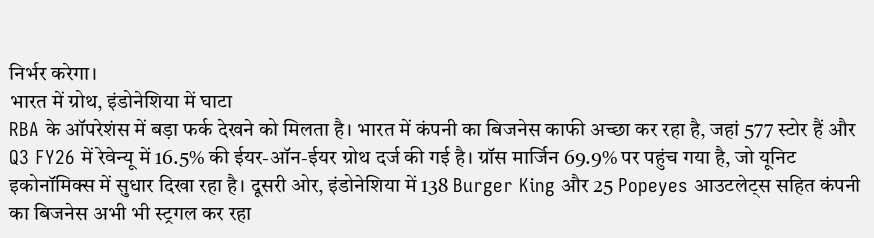निर्भर करेगा।
भारत में ग्रोथ, इंडोनेशिया में घाटा
RBA के ऑपरेशंस में बड़ा फर्क देखने को मिलता है। भारत में कंपनी का बिजनेस काफी अच्छा कर रहा है, जहां 577 स्टोर हैं और Q3 FY26 में रेवेन्यू में 16.5% की ईयर-ऑन-ईयर ग्रोथ दर्ज की गई है। ग्रॉस मार्जिन 69.9% पर पहुंच गया है, जो यूनिट इकोनॉमिक्स में सुधार दिखा रहा है। दूसरी ओर, इंडोनेशिया में 138 Burger King और 25 Popeyes आउटलेट्स सहित कंपनी का बिजनेस अभी भी स्ट्रगल कर रहा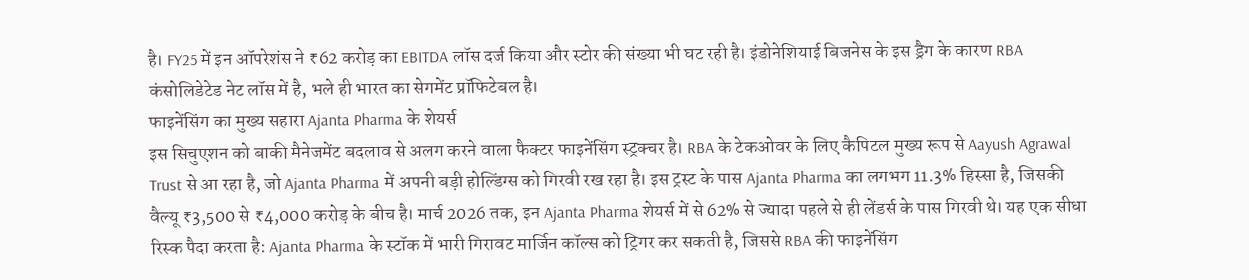है। FY25 में इन ऑपरेशंस ने ₹62 करोड़ का EBITDA लॉस दर्ज किया और स्टोर की संख्या भी घट रही है। इंडोनेशियाई बिजनेस के इस ड्रैग के कारण RBA कंसोलिडेटेड नेट लॉस में है, भले ही भारत का सेगमेंट प्रॉफिटेबल है।
फाइनेंसिंग का मुख्य सहारा Ajanta Pharma के शेयर्स
इस सिचुएशन को बाकी मैनेजमेंट बदलाव से अलग करने वाला फैक्टर फाइनेंसिंग स्ट्रक्चर है। RBA के टेकओवर के लिए कैपिटल मुख्य रूप से Aayush Agrawal Trust से आ रहा है, जो Ajanta Pharma में अपनी बड़ी होल्डिंग्स को गिरवी रख रहा है। इस ट्रस्ट के पास Ajanta Pharma का लगभग 11.3% हिस्सा है, जिसकी वैल्यू ₹3,500 से ₹4,000 करोड़ के बीच है। मार्च 2026 तक, इन Ajanta Pharma शेयर्स में से 62% से ज्यादा पहले से ही लेंडर्स के पास गिरवी थे। यह एक सीधा रिस्क पैदा करता है: Ajanta Pharma के स्टॉक में भारी गिरावट मार्जिन कॉल्स को ट्रिगर कर सकती है, जिससे RBA की फाइनेंसिंग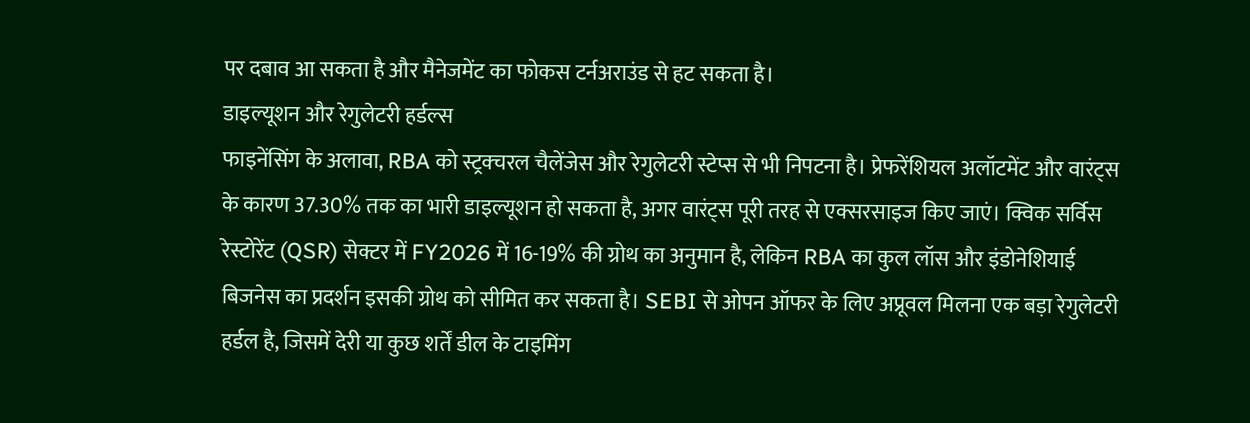पर दबाव आ सकता है और मैनेजमेंट का फोकस टर्नअराउंड से हट सकता है।
डाइल्यूशन और रेगुलेटरी हर्डल्स
फाइनेंसिंग के अलावा, RBA को स्ट्रक्चरल चैलेंजेस और रेगुलेटरी स्टेप्स से भी निपटना है। प्रेफरेंशियल अलॉटमेंट और वारंट्स के कारण 37.30% तक का भारी डाइल्यूशन हो सकता है, अगर वारंट्स पूरी तरह से एक्सरसाइज किए जाएं। क्विक सर्विस रेस्टोरेंट (QSR) सेक्टर में FY2026 में 16-19% की ग्रोथ का अनुमान है, लेकिन RBA का कुल लॉस और इंडोनेशियाई बिजनेस का प्रदर्शन इसकी ग्रोथ को सीमित कर सकता है। SEBI से ओपन ऑफर के लिए अप्रूवल मिलना एक बड़ा रेगुलेटरी हर्डल है, जिसमें देरी या कुछ शर्तें डील के टाइमिंग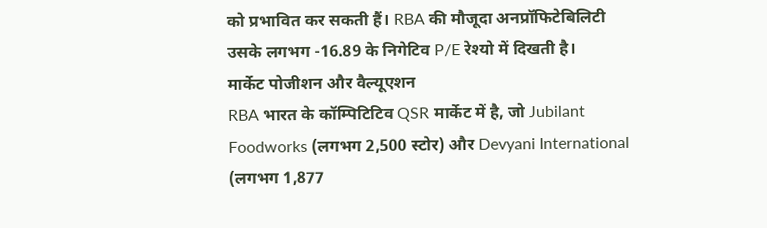को प्रभावित कर सकती हैं। RBA की मौजूदा अनप्रॉफिटेबिलिटी उसके लगभग -16.89 के निगेटिव P/E रेश्यो में दिखती है।
मार्केट पोजीशन और वैल्यूएशन
RBA भारत के कॉम्पिटिटिव QSR मार्केट में है, जो Jubilant Foodworks (लगभग 2,500 स्टोर) और Devyani International (लगभग 1,877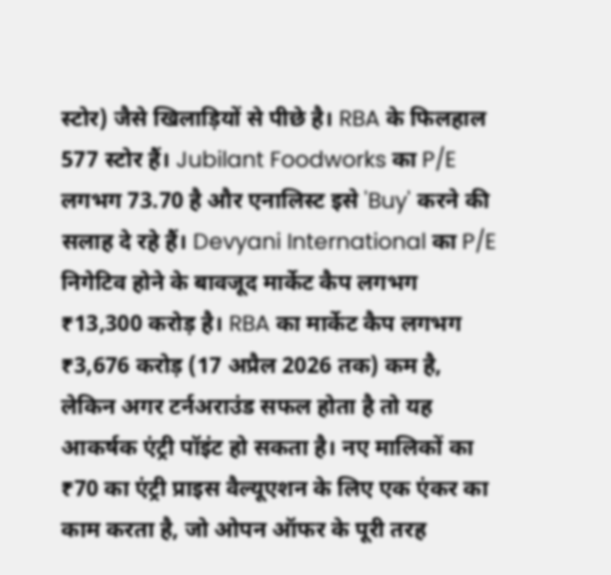स्टोर) जैसे खिलाड़ियों से पीछे है। RBA के फिलहाल 577 स्टोर हैं। Jubilant Foodworks का P/E लगभग 73.70 है और एनालिस्ट इसे 'Buy' करने की सलाह दे रहे हैं। Devyani International का P/E निगेटिव होने के बावजूद मार्केट कैप लगभग ₹13,300 करोड़ है। RBA का मार्केट कैप लगभग ₹3,676 करोड़ (17 अप्रैल 2026 तक) कम है, लेकिन अगर टर्नअराउंड सफल होता है तो यह आकर्षक एंट्री पॉइंट हो सकता है। नए मालिकों का ₹70 का एंट्री प्राइस वैल्यूएशन के लिए एक एंकर का काम करता है, जो ओपन ऑफर के पूरी तरह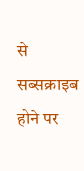से सब्सक्राइब होने पर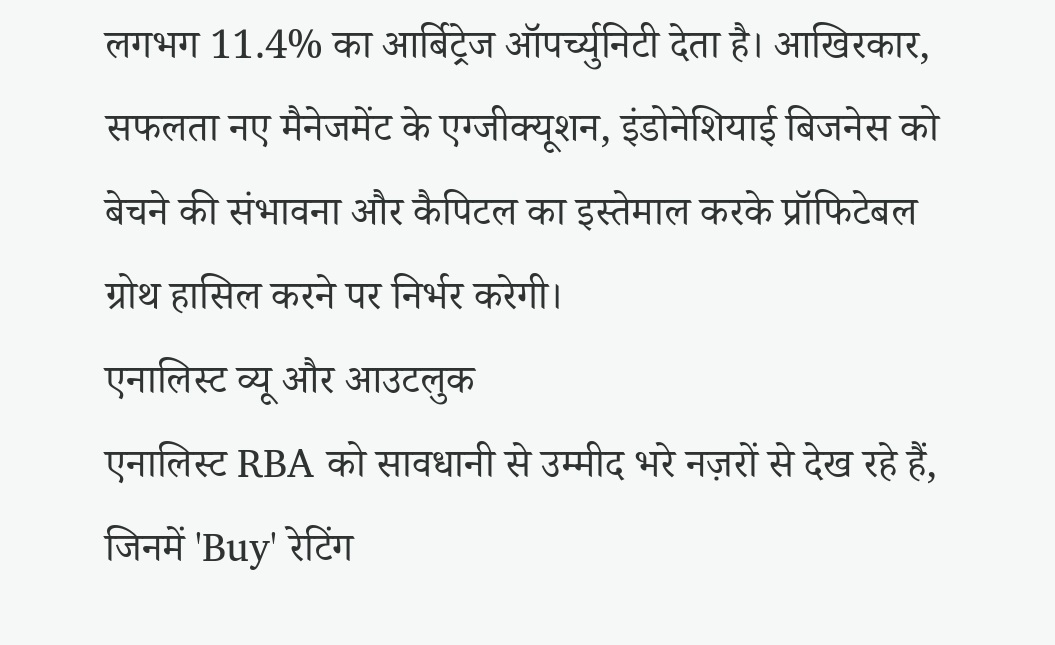लगभग 11.4% का आर्बिट्रेज ऑपर्च्युनिटी देता है। आखिरकार, सफलता नए मैनेजमेंट के एग्जीक्यूशन, इंडोनेशियाई बिजनेस को बेचने की संभावना और कैपिटल का इस्तेमाल करके प्रॉफिटेबल ग्रोथ हासिल करने पर निर्भर करेगी।
एनालिस्ट व्यू और आउटलुक
एनालिस्ट RBA को सावधानी से उम्मीद भरे नज़रों से देख रहे हैं, जिनमें 'Buy' रेटिंग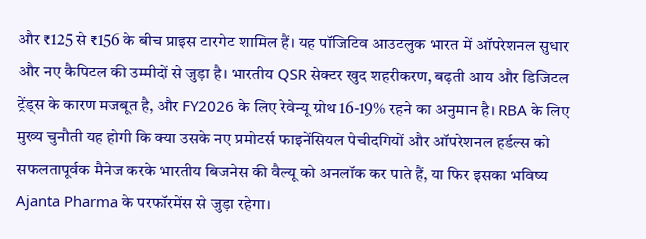और ₹125 से ₹156 के बीच प्राइस टारगेट शामिल हैं। यह पॉजिटिव आउटलुक भारत में ऑपरेशनल सुधार और नए कैपिटल की उम्मीदों से जुड़ा है। भारतीय QSR सेक्टर खुद शहरीकरण, बढ़ती आय और डिजिटल ट्रेंड्स के कारण मजबूत है, और FY2026 के लिए रेवेन्यू ग्रोथ 16-19% रहने का अनुमान है। RBA के लिए मुख्य चुनौती यह होगी कि क्या उसके नए प्रमोटर्स फाइनेंसियल पेचीदगियों और ऑपरेशनल हर्डल्स को सफलतापूर्वक मैनेज करके भारतीय बिजनेस की वैल्यू को अनलॉक कर पाते हैं, या फिर इसका भविष्य Ajanta Pharma के परफॉरमेंस से जुड़ा रहेगा।